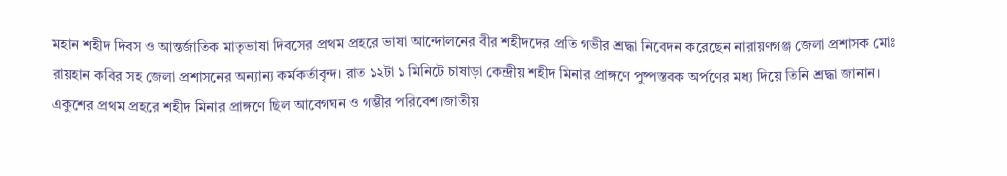মহান শহীদ দিবস ও আন্তর্জাতিক মাতৃভাষা দিবসের প্রথম প্রহরে ভাষা আন্দোলনের বীর শহীদদের প্রতি গভীর শ্রদ্ধা নিবেদন করেছেন নারায়ণগঞ্জ জেলা প্রশাসক মোঃ রায়হান কবির সহ জেলা প্রশাসনের অন্যান্য কর্মকর্তাবৃন্দ। রাত ১২টা ১ মিনিটে চাষাড়া কেন্দ্রীয় শহীদ মিনার প্রাঙ্গণে পুষ্পস্তবক অর্পণের মধ্য দিয়ে তিনি শ্রদ্ধা জানান।
একুশের প্রথম প্রহরে শহীদ মিনার প্রাঙ্গণে ছিল আবেগঘন ও গম্ভীর পরিবেশ।জাতীয়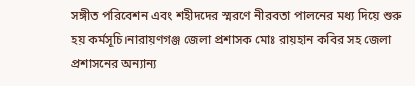সঙ্গীত পরিবেশন এবং শহীদদের স্মরণে নীরবতা পালনের মধ্য দিয়ে শুরু হয় কর্মসূচি।নারায়ণগঞ্জ জেলা প্রশাসক মোঃ রায়হান কবির সহ জেলা প্রশাসনের অন্যান্য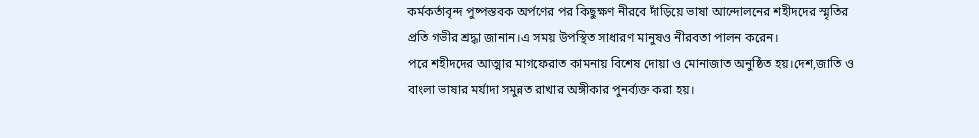কর্মকর্তাবৃন্দ পুষ্পস্তবক অর্পণের পর কিছুক্ষণ নীরবে দাঁড়িয়ে ভাষা আন্দোলনের শহীদদের স্মৃতির প্রতি গভীর শ্রদ্ধা জানান।এ সময় উপস্থিত সাধারণ মানুষও নীরবতা পালন করেন।
পরে শহীদদের আত্মার মাগফেরাত কামনায় বিশেষ দোয়া ও মোনাজাত অনুষ্ঠিত হয়।দেশ,জাতি ও বাংলা ভাষার মর্যাদা সমুন্নত রাখার অঙ্গীকার পুনর্ব্যক্ত করা হয়।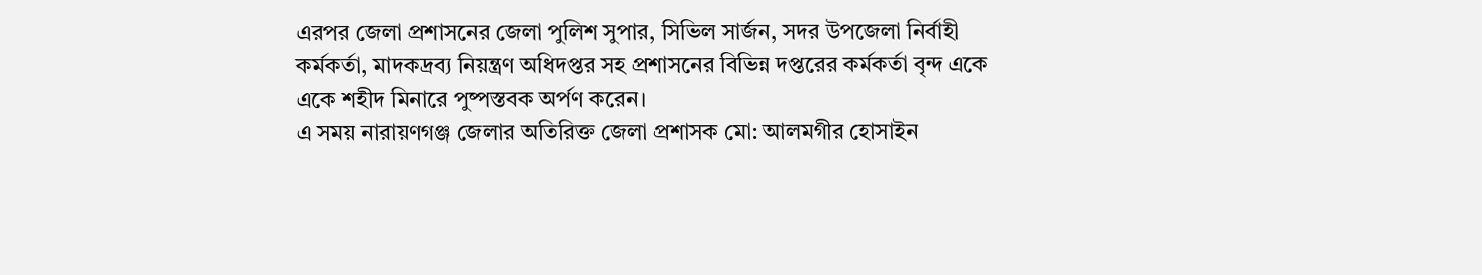এরপর জেলা প্রশাসনের জেলা পুলিশ সুপার, সিভিল সার্জন, সদর উপজেলা নির্বাহী কর্মকর্তা, মাদকদ্রব্য নিয়ন্ত্রণ অধিদপ্তর সহ প্রশাসনের বিভিন্ন দপ্তরের কর্মকর্তা বৃন্দ একে একে শহীদ মিনারে পুষ্পস্তবক অর্পণ করেন।
এ সময় নারায়ণগঞ্জ জেলার অতিরিক্ত জেলা প্রশাসক মো: আলমগীর হোসাইন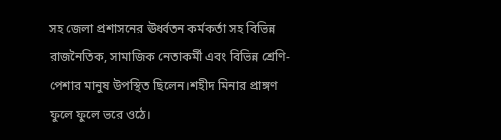সহ জেলা প্রশাসনের ঊর্ধ্বতন কর্মকর্তা সহ বিভিন্ন রাজনৈতিক, সামাজিক নেতাকর্মী এবং বিভিন্ন শ্রেণি-পেশার মানুষ উপস্থিত ছিলেন।শহীদ মিনার প্রাঙ্গণ ফুলে ফুলে ভরে ওঠে।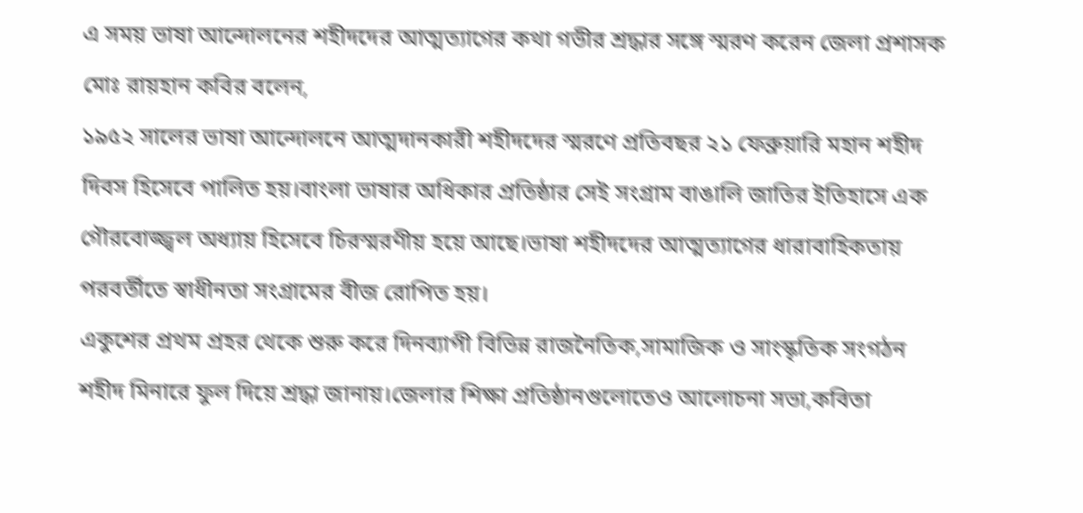এ সময় ভাষা আন্দোলনের শহীদদের আত্মত্যাগের কথা গভীর শ্রদ্ধার সঙ্গে স্মরণ করেন জেলা প্রশাসক মোঃ রায়হান কবির বলেন,
১৯৫২ সালের ভাষা আন্দোলনে আত্মদানকারী শহীদদের স্মরণে প্রতিবছর ২১ ফেব্রুয়ারি মহান শহীদ দিবস হিসেবে পালিত হয়।বাংলা ভাষার অধিকার প্রতিষ্ঠার সেই সংগ্রাম বাঙালি জাতির ইতিহাসে এক গৌরবোজ্জ্বল অধ্যায় হিসেবে চিরস্মরণীয় হয়ে আছে।ভাষা শহীদদের আত্মত্যাগের ধারাবাহিকতায় পরবর্তীতে স্বাধীনতা সংগ্রামের বীজ রোপিত হয়।
একুশের প্রথম প্রহর থেকে শুরু করে দিনব্যাপী বিভিন্ন রাজনৈতিক,সামাজিক ও সাংস্কৃতিক সংগঠন শহীদ মিনারে ফুল দিয়ে শ্রদ্ধা জানায়।জেলার শিক্ষা প্রতিষ্ঠানগুলোতেও আলোচনা সভা,কবিতা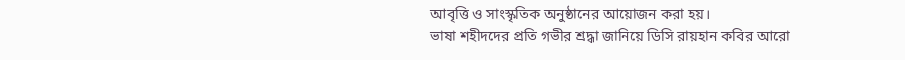আবৃত্তি ও সাংস্কৃতিক অনুষ্ঠানের আয়োজন করা হয়।
ভাষা শহীদদের প্রতি গভীর শ্রদ্ধা জানিয়ে ডিসি রায়হান কবির আরো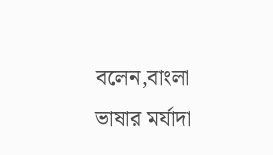বলেন,বাংলা ভাষার মর্যাদা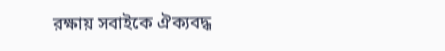রক্ষায় সবাইকে ঐক্যবদ্ধ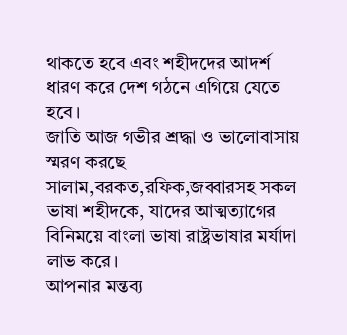থাকতে হবে এবং শহীদদের আদর্শ ধারণ করে দেশ গঠনে এগিয়ে যেতে হবে।
জাতি আজ গভীর শ্রদ্ধা ও ভালোবাসায় স্মরণ করছে সালাম,বরকত,রফিক,জব্বারসহ সকল ভাষা শহীদকে, যাদের আত্মত্যাগের বিনিময়ে বাংলা ভাষা রাষ্ট্রভাষার মর্যাদা লাভ করে।
আপনার মন্তব্য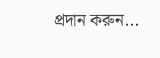প্রদান করুন...